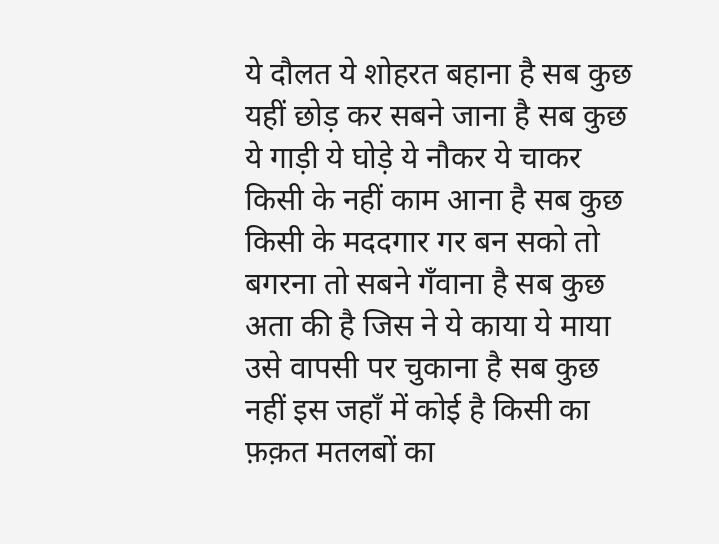ये दौलत ये शोहरत बहाना है सब कुछ
यहीं छोड़ कर सबने जाना है सब कुछ
ये गाड़ी ये घोड़े ये नौकर ये चाकर
किसी के नहीं काम आना है सब कुछ
किसी के मददगार गर बन सको तो
बगरना तो सबने गँवाना है सब कुछ
अता की है जिस ने ये काया ये माया
उसे वापसी पर चुकाना है सब कुछ
नहीं इस जहाँ में कोई है किसी का
फ़क़त मतलबों का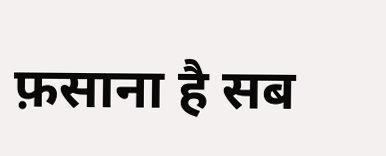फ़साना है सब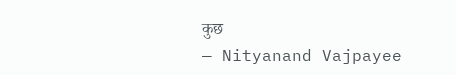कुछ
— Nityanand Vajpayee